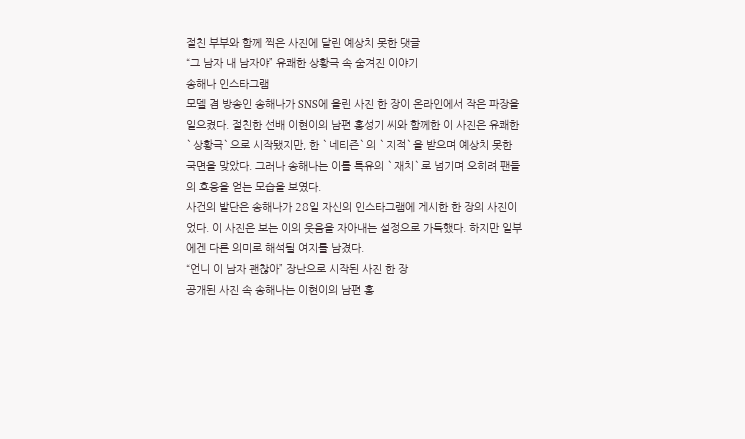절친 부부와 함께 찍은 사진에 달린 예상치 못한 댓글
“그 남자 내 남자야” 유쾌한 상황극 속 숨겨진 이야기
송해나 인스타그램
모델 겸 방송인 송해나가 SNS에 올린 사진 한 장이 온라인에서 작은 파장을 일으켰다. 절친한 선배 이현이의 남편 홍성기 씨와 함께한 이 사진은 유쾌한 `상황극`으로 시작됐지만, 한 `네티즌`의 `지적`을 받으며 예상치 못한 국면을 맞았다. 그러나 송해나는 이를 특유의 `재치`로 넘기며 오히려 팬들의 호응을 얻는 모습을 보였다.
사건의 발단은 송해나가 28일 자신의 인스타그램에 게시한 한 장의 사진이었다. 이 사진은 보는 이의 웃음을 자아내는 설정으로 가득했다. 하지만 일부에겐 다른 의미로 해석될 여지를 남겼다.
“언니 이 남자 괜찮아” 장난으로 시작된 사진 한 장
공개된 사진 속 송해나는 이현이의 남편 홍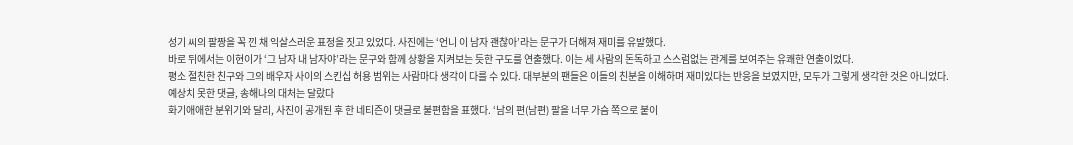성기 씨의 팔짱을 꼭 낀 채 익살스러운 표정을 짓고 있었다. 사진에는 ‘언니 이 남자 괜찮아’라는 문구가 더해져 재미를 유발했다.
바로 뒤에서는 이현이가 ‘그 남자 내 남자야’라는 문구와 함께 상황을 지켜보는 듯한 구도를 연출했다. 이는 세 사람의 돈독하고 스스럼없는 관계를 보여주는 유쾌한 연출이었다.
평소 절친한 친구와 그의 배우자 사이의 스킨십 허용 범위는 사람마다 생각이 다를 수 있다. 대부분의 팬들은 이들의 친분을 이해하며 재미있다는 반응을 보였지만, 모두가 그렇게 생각한 것은 아니었다.
예상치 못한 댓글, 송해나의 대처는 달랐다
화기애애한 분위기와 달리, 사진이 공개된 후 한 네티즌이 댓글로 불편함을 표했다. ‘남의 편(남편) 팔을 너무 가슴 쪽으로 붙이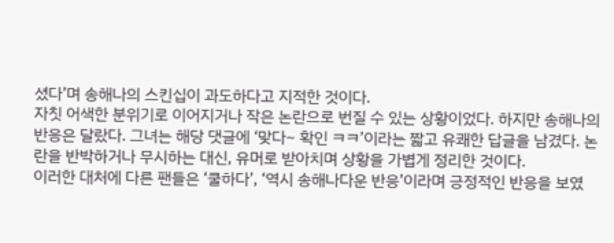셨다’며 송해나의 스킨십이 과도하다고 지적한 것이다.
자칫 어색한 분위기로 이어지거나 작은 논란으로 번질 수 있는 상황이었다. 하지만 송해나의 반응은 달랐다. 그녀는 해당 댓글에 ‘맞다~ 확인 ㅋㅋ’이라는 짧고 유쾌한 답글을 남겼다. 논란을 반박하거나 무시하는 대신, 유머로 받아치며 상황을 가볍게 정리한 것이다.
이러한 대처에 다른 팬들은 ‘쿨하다’, ‘역시 송해나다운 반응’이라며 긍정적인 반응을 보였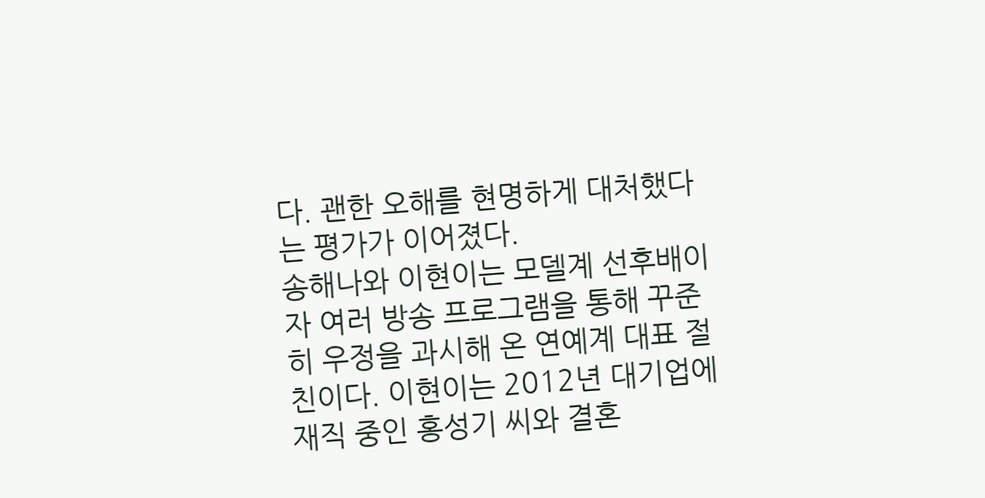다. 괜한 오해를 현명하게 대처했다는 평가가 이어졌다.
송해나와 이현이는 모델계 선후배이자 여러 방송 프로그램을 통해 꾸준히 우정을 과시해 온 연예계 대표 절친이다. 이현이는 2012년 대기업에 재직 중인 홍성기 씨와 결혼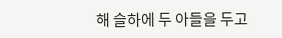해 슬하에 두 아들을 두고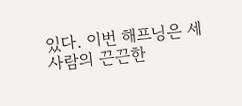있다. 이번 해프닝은 세 사람의 끈끈한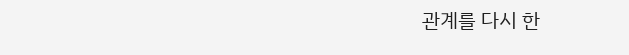관계를 다시 한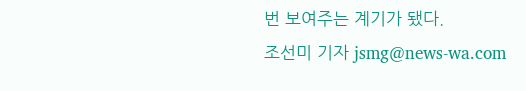번 보여주는 계기가 됐다.
조선미 기자 jsmg@news-wa.com